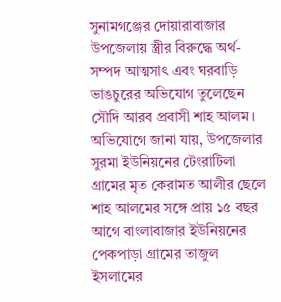সুনামগঞ্জের দোয়ারাবাজার উপজেলায় স্ত্রীর বিরুদ্ধে অর্থ-সম্পদ আত্মসাৎ এবং ঘরবাড়ি ভাঙচুরের অভিযোগ তুলেছেন সৌদি আরব প্রবাসী শাহ আলম।
অভিযোগে জানা যায়, উপজেলার সুরমা ইউনিয়নের টেংরাটিলা গ্রামের মৃত কেরামত আলীর ছেলে শাহ আলমের সঙ্গে প্রায় ১৫ বছর আগে বাংলাবাজার ইউনিয়নের পেকপাড়া গ্রামের তাজুল ইসলামের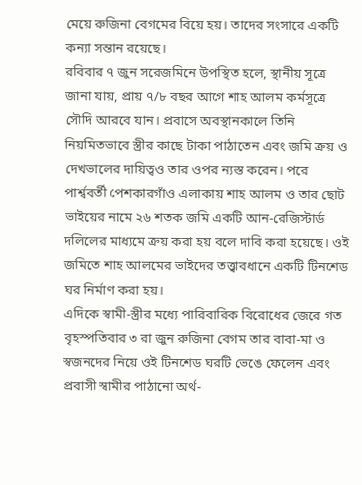মেয়ে রুজিনা বেগমের বিয়ে হয়। তাদের সংসারে একটি কন্যা সন্তান রয়েছে।
রবিবার ৭ জুন সরেজমিনে উপস্থিত হলে, স্থানীয় সূত্রে জানা যায়, প্রায় ৭/৮ বছর আগে শাহ আলম কর্মসূত্রে সৌদি আরবে যান। প্রবাসে অবস্থানকালে তিনি নিয়মিতভাবে স্ত্রীর কাছে টাকা পাঠাতেন এবং জমি ক্রয় ও দেখভালের দায়িত্বও তার ওপর ন্যস্ত করেন। পরে পার্শ্ববর্তী পেশকারগাঁও এলাকায় শাহ আলম ও তার ছোট ভাইয়ের নামে ২৬ শতক জমি একটি আন-রেজিস্টার্ড দলিলের মাধ্যমে ক্রয় করা হয় বলে দাবি করা হয়েছে। ওই জমিতে শাহ আলমের ভাইদের তত্ত্বাবধানে একটি টিনশেড ঘর নির্মাণ করা হয়।
এদিকে স্বামী-স্ত্রীর মধ্যে পারিবারিক বিরোধের জেরে গত বৃহস্পতিবার ৩ রা জুন রুজিনা বেগম তার বাবা-মা ও স্বজনদের নিয়ে ওই টিনশেড ঘরটি ভেঙে ফেলেন এবং প্রবাসী স্বামীর পাঠানো অর্থ-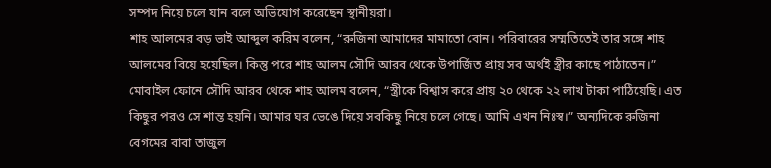সম্পদ নিয়ে চলে যান বলে অভিযোগ করেছেন স্থানীয়রা।
শাহ আলমের বড় ভাই আব্দুল করিম বলেন, “রুজিনা আমাদের মামাতো বোন। পরিবারের সম্মতিতেই তার সঙ্গে শাহ আলমের বিয়ে হয়েছিল। কিন্তু পরে শাহ আলম সৌদি আরব থেকে উপার্জিত প্রায় সব অর্থই স্ত্রীর কাছে পাঠাতেন।”
মোবাইল ফোনে সৌদি আরব থেকে শাহ আলম বলেন, “স্ত্রীকে বিশ্বাস করে প্রায় ২০ থেকে ২২ লাখ টাকা পাঠিয়েছি। এত কিছুর পরও সে শান্ত হয়নি। আমার ঘর ভেঙে দিয়ে সবকিছু নিয়ে চলে গেছে। আমি এখন নিঃস্ব।” অন্যদিকে রুজিনা বেগমের বাবা তাজুল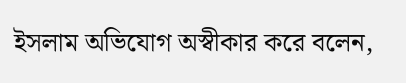ইসলাম অভিযোগ অস্বীকার করে বলেন,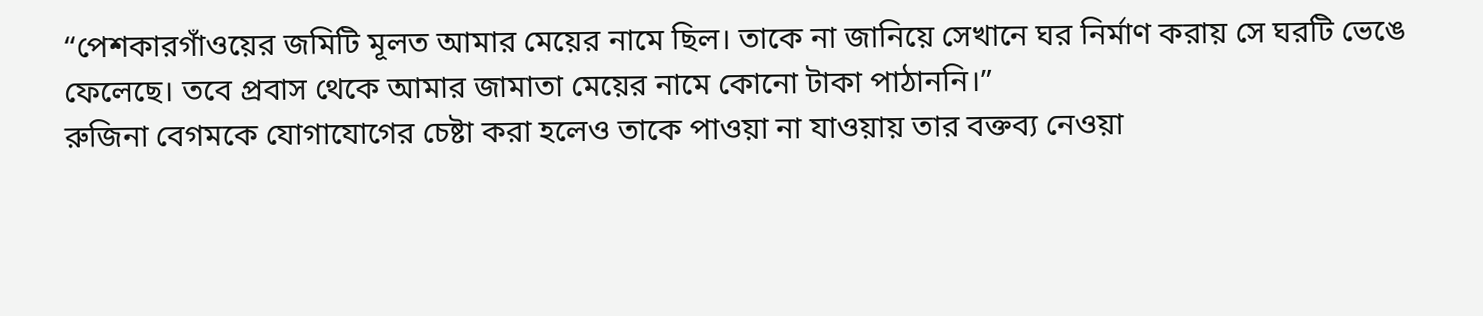“পেশকারগাঁওয়ের জমিটি মূলত আমার মেয়ের নামে ছিল। তাকে না জানিয়ে সেখানে ঘর নির্মাণ করায় সে ঘরটি ভেঙে ফেলেছে। তবে প্রবাস থেকে আমার জামাতা মেয়ের নামে কোনো টাকা পাঠাননি।”
রুজিনা বেগমকে যোগাযোগের চেষ্টা করা হলেও তাকে পাওয়া না যাওয়ায় তার বক্তব্য নেওয়া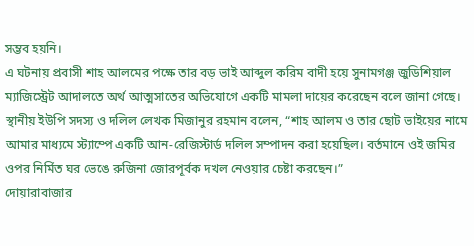সম্ভব হয়নি।
এ ঘটনায় প্রবাসী শাহ আলমের পক্ষে তার বড় ভাই আব্দুল করিম বাদী হয়ে সুনামগঞ্জ জুডিশিয়াল ম্যাজিস্ট্রেট আদালতে অর্থ আত্মসাতের অভিযোগে একটি মামলা দায়ের করেছেন বলে জানা গেছে।
স্থানীয় ইউপি সদস্য ও দলিল লেখক মিজানুর রহমান বলেন, “শাহ আলম ও তার ছোট ভাইয়ের নামে আমার মাধ্যমে স্ট্যাম্পে একটি আন-রেজিস্টার্ড দলিল সম্পাদন করা হয়েছিল। বর্তমানে ওই জমির ওপর নির্মিত ঘর ভেঙে রুজিনা জোরপূর্বক দখল নেওয়ার চেষ্টা করছেন।”
দোয়ারাবাজার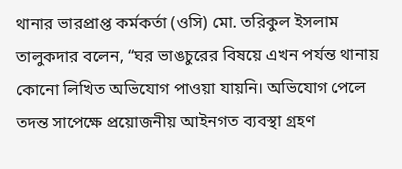থানার ভারপ্রাপ্ত কর্মকর্তা (ওসি) মো. তরিকুল ইসলাম তালুকদার বলেন, “ঘর ভাঙচুরের বিষয়ে এখন পর্যন্ত থানায় কোনো লিখিত অভিযোগ পাওয়া যায়নি। অভিযোগ পেলে তদন্ত সাপেক্ষে প্রয়োজনীয় আইনগত ব্যবস্থা গ্রহণ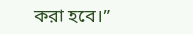করা হবে।”